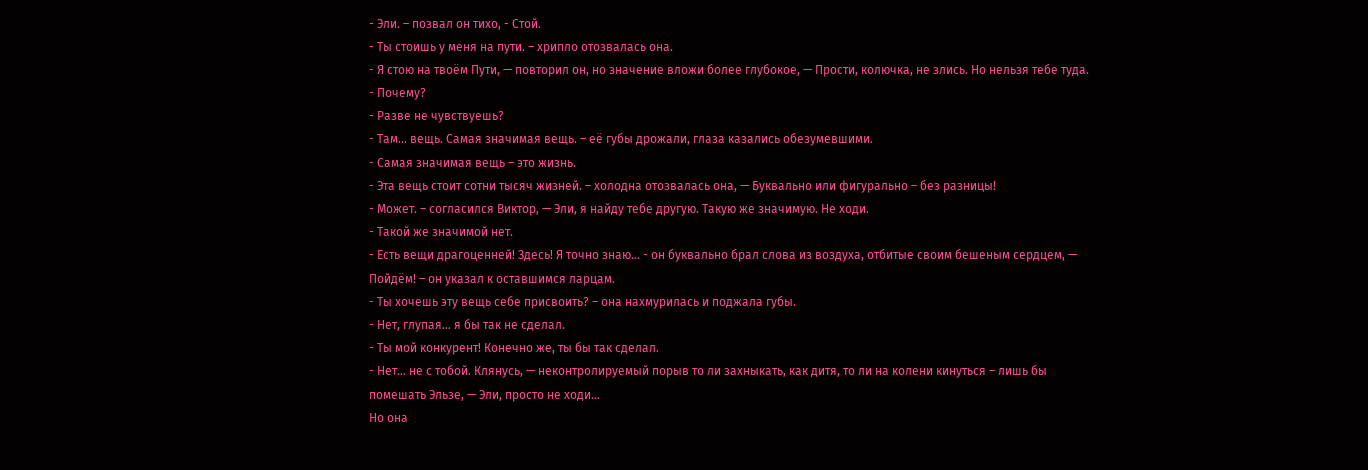- Эли. – позвал он тихо, - Стой.
- Ты стоишь у меня на пути. – хрипло отозвалась она.
- Я стою на твоём Пути, — повторил он, но значение вложи более глубокое, — Прости, колючка, не злись. Но нельзя тебе туда.
- Почему?
- Разве не чувствуешь?
- Там… вещь. Самая значимая вещь. – её губы дрожали, глаза казались обезумевшими.
- Самая значимая вещь – это жизнь.
- Эта вещь стоит сотни тысяч жизней. – холодна отозвалась она, — Буквально или фигурально – без разницы!
- Может. – согласился Виктор, — Эли, я найду тебе другую. Такую же значимую. Не ходи.
- Такой же значимой нет.
- Есть вещи драгоценней! Здесь! Я точно знаю… - он буквально брал слова из воздуха, отбитые своим бешеным сердцем, — Пойдём! – он указал к оставшимся ларцам.
- Ты хочешь эту вещь себе присвоить? – она нахмурилась и поджала губы.
- Нет, глупая… я бы так не сделал.
- Ты мой конкурент! Конечно же, ты бы так сделал.
- Нет… не с тобой. Клянусь, — неконтролируемый порыв то ли захныкать, как дитя, то ли на колени кинуться – лишь бы помешать Эльзе, — Эли, просто не ходи…
Но она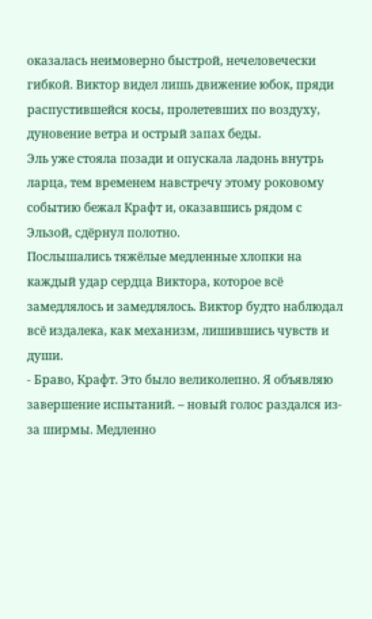оказалась неимоверно быстрой, нечеловечески гибкой. Виктор видел лишь движение юбок, пряди распустившейся косы, пролетевших по воздуху, дуновение ветра и острый запах беды.
Эль уже стояла позади и опускала ладонь внутрь ларца, тем временем навстречу этому роковому событию бежал Крафт и, оказавшись рядом с Эльзой, сдёрнул полотно.
Послышались тяжёлые медленные хлопки на каждый удар сердца Виктора, которое всё замедлялось и замедлялось. Виктор будто наблюдал всё издалека, как механизм, лишившись чувств и души.
- Браво, Крафт. Это было великолепно. Я объявляю завершение испытаний. – новый голос раздался из-за ширмы. Медленно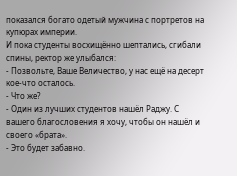показался богато одетый мужчина с портретов на купюрах империи.
И пока студенты восхищённо шептались, сгибали спины, ректор же улыбался:
- Позвольте, Ваше Величество, у нас ещё на десерт кое-что осталось.
- Что же?
- Один из лучших студентов нашёл Раджу. С вашего благословения я хочу, чтобы он нашёл и своего «брата».
- Это будет забавно.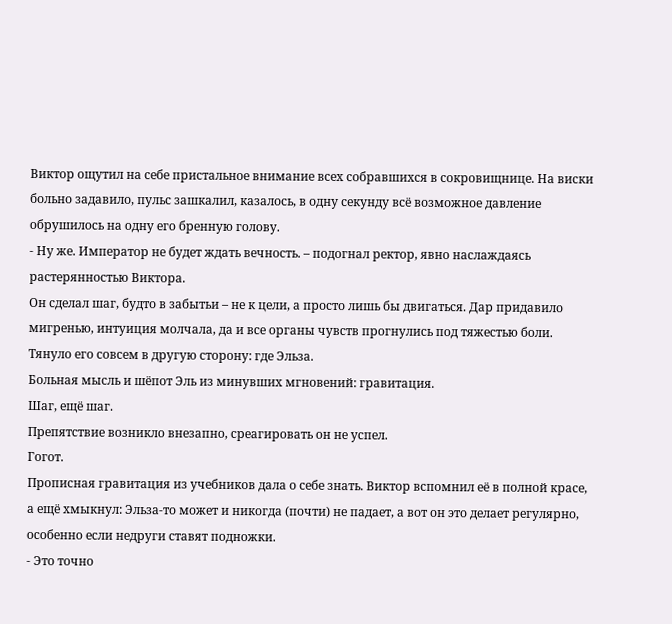Виктор ощутил на себе пристальное внимание всех собравшихся в сокровищнице. На виски больно задавило, пульс зашкалил, казалось, в одну секунду всё возможное давление обрушилось на одну его бренную голову.
- Ну же. Император не будет ждать вечность. – подогнал ректор, явно наслаждаясь растерянностью Виктора.
Он сделал шаг, будто в забытьи – не к цели, а просто лишь бы двигаться. Дар придавило мигренью, интуиция молчала, да и все органы чувств прогнулись под тяжестью боли. Тянуло его совсем в другую сторону: где Эльза.
Больная мысль и шёпот Эль из минувших мгновений: гравитация.
Шаг, ещё шаг.
Препятствие возникло внезапно, среагировать он не успел.
Гогот.
Прописная гравитация из учебников дала о себе знать. Виктор вспомнил её в полной красе, а ещё хмыкнул: Эльза-то может и никогда (почти) не падает, а вот он это делает регулярно, особенно если недруги ставят подножки.
- Это точно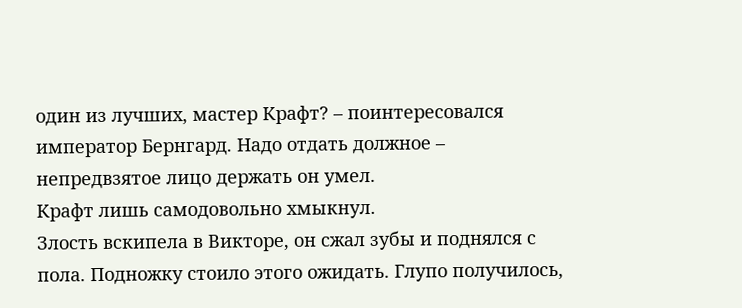один из лучших, мастер Крафт? – поинтересовался император Бернгард. Надо отдать должное – непредвзятое лицо держать он умел.
Крафт лишь самодовольно хмыкнул.
Злость вскипела в Викторе, он сжал зубы и поднялся с пола. Подножку стоило этого ожидать. Глупо получилось,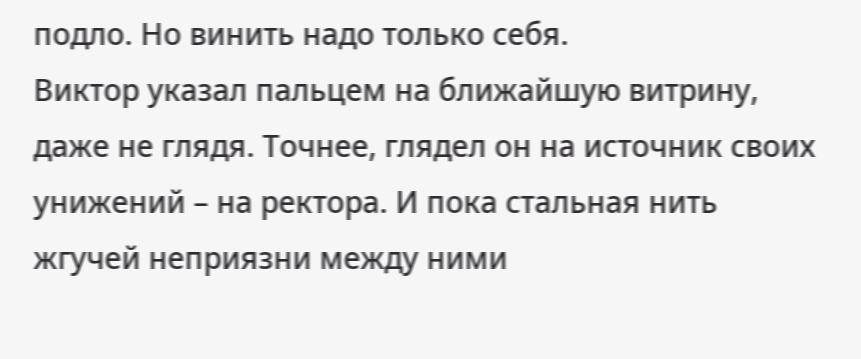подло. Но винить надо только себя.
Виктор указал пальцем на ближайшую витрину, даже не глядя. Точнее, глядел он на источник своих унижений – на ректора. И пока стальная нить жгучей неприязни между ними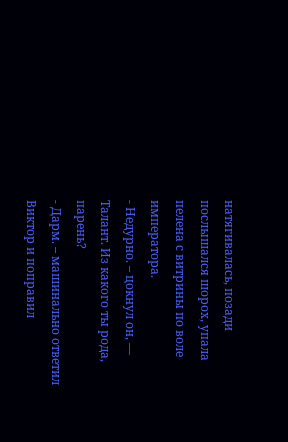натягивалась, позади послышался шорох, упала пелена с витрины по воле императора.
- Недурно. – цокнул он, — Талант. Из какого ты рода, парень?
- Дарм. – машинально ответил Виктор и поправил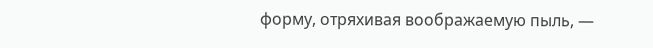форму, отряхивая воображаемую пыль, —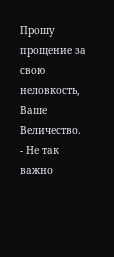Прошу прощение за свою неловкость, Ваше Величество.
- Не так важно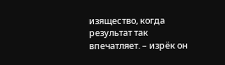изящество, когда результат так впечатляет. – изрёк он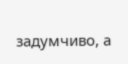задумчиво, а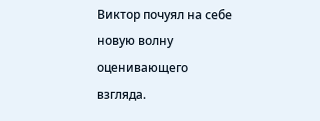Виктор почуял на себе новую волну оценивающего взгляда.